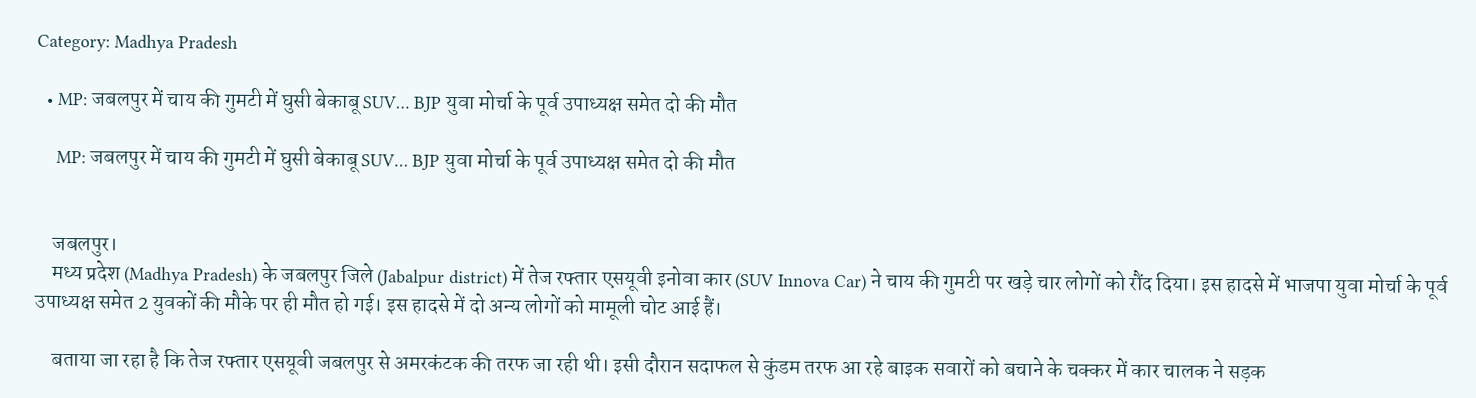Category: Madhya Pradesh

  • MP: जबलपुर में चाय की गुमटी में घुसी बेकाबू SUV… BJP युवा मोर्चा के पूर्व उपाध्यक्ष समेत दो की मौत

    MP: जबलपुर में चाय की गुमटी में घुसी बेकाबू SUV… BJP युवा मोर्चा के पूर्व उपाध्यक्ष समेत दो की मौत


    जबलपुर।
    मध्य प्रदेश (Madhya Pradesh) के जबलपुर जिले (Jabalpur district) में तेज रफ्तार एसयूवी इनोवा कार (SUV Innova Car) ने चाय की गुमटी पर खड़े चार लोगों को रौंद दिया। इस हादसे में भाजपा युवा मोर्चा के पूर्व उपाध्यक्ष समेत 2 युवकों की मौके पर ही मौत हो गई। इस हादसे में दो अन्य लोगों को मामूली चोट आई हैं।

    बताया जा रहा है कि तेज रफ्तार एसयूवी जबलपुर से अमरकंटक की तरफ जा रही थी। इसी दौरान सदाफल से कुंडम तरफ आ रहे बाइक सवारों को बचाने के चक्कर में कार चालक ने सड़क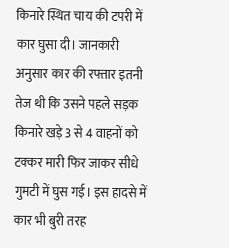किनारे स्थित चाय की टपरी में कार घुसा दी। जानकारी अनुसार कार की रफ्तार इतनी तेज थी कि उसने पहले सड़क किनारे खड़े 3 से 4 वाहनों को टक्कर मारी फिर जाकर सीधे गुमटी में घुस गई। इस हादसे में कार भी बुरी तरह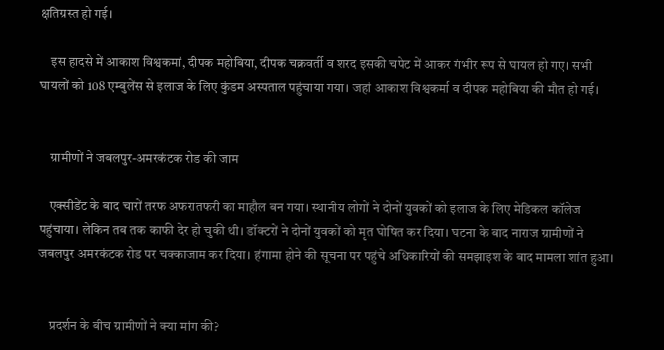क्षतिग्रस्त हो गई।

    इस हादसे में आकाश विश्वकमां, दीपक महोबिया, दीपक चक्रवर्ती व शरद इसकी चपेट में आकर गंभीर रूप से घायल हो गए। सभी घायलों को 108 एम्बुलेंस से इलाज के लिए कुंडम अस्पताल पहुंचाया गया। जहां आकाश विश्वकर्मा व दीपक महोबिया की मौत हो गई।


    ग्रामीणों ने जबलपुर-अमरकंटक रोड की जाम

    एक्सीडेंट के बाद चारों तरफ अफरातफरी का माहौल बन गया। स्थानीय लोगों ने दोनों युवकों को इलाज के लिए मेडिकल कॉलेज पहुंचाया। लेकिन तब तक काफी देर हो चुकी थी। डॉक्टरों ने दोनों युवकों को मृत घोषित कर दिया। घटना के बाद नाराज ग्रामीणों ने जबलपुर अमरकंटक रोड पर चक्काजाम कर दिया। हंगामा होने की सूचना पर पहुंचे अधिकारियों की समझाइश के बाद मामला शांत हुआ।


    प्रदर्शन के बीच ग्रामीणों ने क्या मांग की?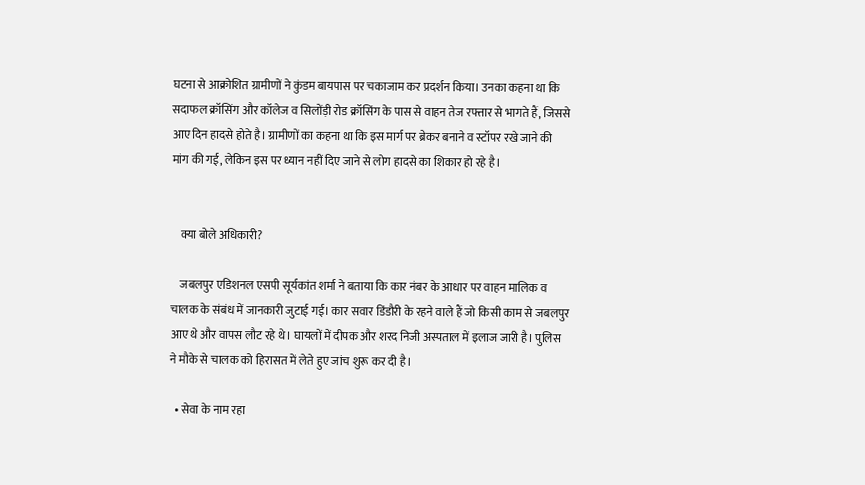घटना से आक्रोशित ग्रामीणों ने कुंडम बायपास पर चकाजाम कर प्रदर्शन किया। उनका कहना था कि सदाफल क्रॉसिंग और कॉलेज व सिलोंड़ी रोड क्रॉसिंग के पास से वाहन तेज रफ्तार से भागते हैं, जिससे आए दिन हादसे होते है। ग्रामीणों का कहना था कि इस मार्ग पर ब्रेकर बनाने व स्टॉपर रखे जाने की मांग की गई, लेकिन इस पर ध्यान नहीं दिए जाने से लोग हादसे का शिकार हो रहे है।


    क्या बोले अधिकारी?

    जबलपुर एडिशनल एसपी सूर्यकांत शर्मा ने बताया कि कार नंबर के आधार पर वाहन मालिक व चालक के संबंध में जानकारी जुटाई गई। कार सवार डिंडौरी के रहने वाले हैं जो किसी काम से जबलपुर आए थे और वापस लौट रहे थे। घायलों में दीपक और शरद निजी अस्पताल में इलाज जारी है। पुलिस ने मौके से चालक को हिरासत में लेते हुए जांच शुरू कर दी है।

  • सेवा के नाम रहा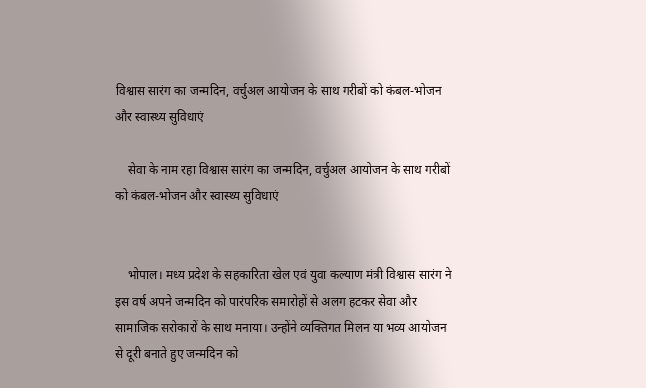विश्वास सारंग का जन्मदिन, वर्चुअल आयोजन के साथ गरीबों को कंबल-भोजन और स्वास्थ्य सुविधाएं

    सेवा के नाम रहा विश्वास सारंग का जन्मदिन, वर्चुअल आयोजन के साथ गरीबों को कंबल-भोजन और स्वास्थ्य सुविधाएं


    भोपाल। मध्य प्रदेश के सहकारिता खेल एवं युवा कल्याण मंत्री विश्वास सारंग ने इस वर्ष अपने जन्मदिन को पारंपरिक समारोहों से अलग हटकर सेवा और सामाजिक सरोकारों के साथ मनाया। उन्होंने व्यक्तिगत मिलन या भव्य आयोजन से दूरी बनाते हुए जन्मदिन को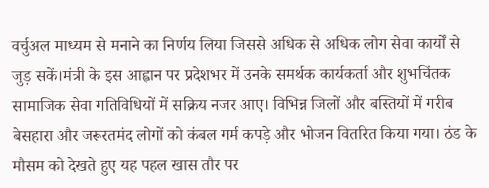वर्चुअल माध्यम से मनाने का निर्णय लिया जिससे अधिक से अधिक लोग सेवा कार्यों से जुड़ सकें।मंत्री के इस आह्वान पर प्रदेशभर में उनके समर्थक कार्यकर्ता और शुभचिंतक सामाजिक सेवा गतिविधियों में सक्रिय नजर आए। विभिन्न जिलों और बस्तियों में गरीब बेसहारा और जरूरतमंद लोगों को कंबल गर्म कपड़े और भोजन वितरित किया गया। ठंड के मौसम को देखते हुए यह पहल खास तौर पर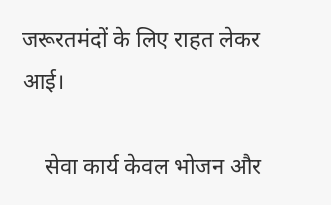जरूरतमंदों के लिए राहत लेकर आई।

    सेवा कार्य केवल भोजन और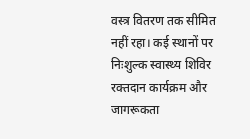वस्त्र वितरण तक सीमित नहीं रहा। कई स्थानों पर निःशुल्क स्वास्थ्य शिविर रक्तदान कार्यक्रम और जागरूकता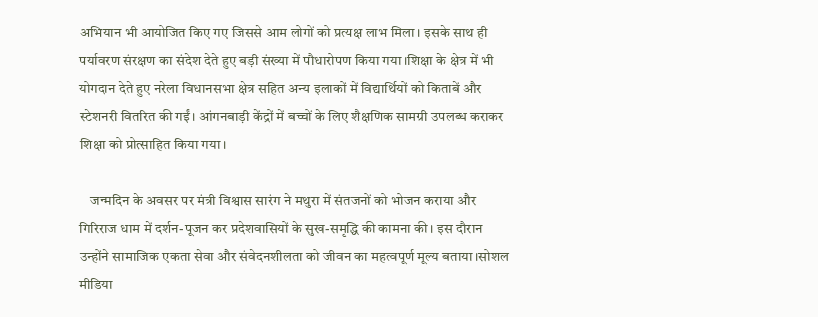अभियान भी आयोजित किए गए जिससे आम लोगों को प्रत्यक्ष लाभ मिला। इसके साथ ही पर्यावरण संरक्षण का संदेश देते हुए बड़ी संख्या में पौधारोपण किया गया।शिक्षा के क्षेत्र में भी योगदान देते हुए नरेला विधानसभा क्षेत्र सहित अन्य इलाकों में विद्यार्थियों को किताबें और स्टेशनरी वितरित की गईं। आंगनबाड़ी केंद्रों में बच्चों के लिए शैक्षणिक सामग्री उपलब्ध कराकर शिक्षा को प्रोत्साहित किया गया।

    जन्मदिन के अवसर पर मंत्री विश्वास सारंग ने मथुरा में संतजनों को भोजन कराया और गिरिराज धाम में दर्शन-पूजन कर प्रदेशवासियों के सुख-समृद्धि की कामना की। इस दौरान उन्होंने सामाजिक एकता सेवा और संवेदनशीलता को जीवन का महत्वपूर्ण मूल्य बताया।सोशल मीडिया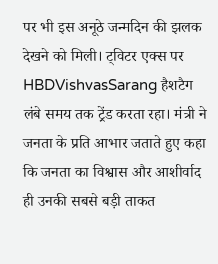पर भी इस अनूठे जन्मदिन की झलक देखने को मिली। ट्विटर एक्स पर HBDVishvasSarang हैशटैग लंबे समय तक ट्रेंड करता रहा। मंत्री ने जनता के प्रति आभार जताते हुए कहा कि जनता का विश्वास और आशीर्वाद ही उनकी सबसे बड़ी ताकत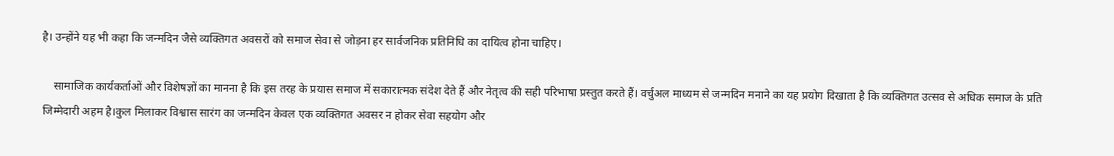है। उन्होंने यह भी कहा कि जन्मदिन जैसे व्यक्तिगत अवसरों को समाज सेवा से जोड़ना हर सार्वजनिक प्रतिनिधि का दायित्व होना चाहिए।

    सामाजिक कार्यकर्ताओं और विशेषज्ञों का मानना है कि इस तरह के प्रयास समाज में सकारात्मक संदेश देते हैं और नेतृत्व की सही परिभाषा प्रस्तुत करते हैं। वर्चुअल माध्यम से जन्मदिन मनाने का यह प्रयोग दिखाता है कि व्यक्तिगत उत्सव से अधिक समाज के प्रति जिम्मेदारी अहम है।कुल मिलाकर विश्वास सारंग का जन्मदिन केवल एक व्यक्तिगत अवसर न होकर सेवा सहयोग और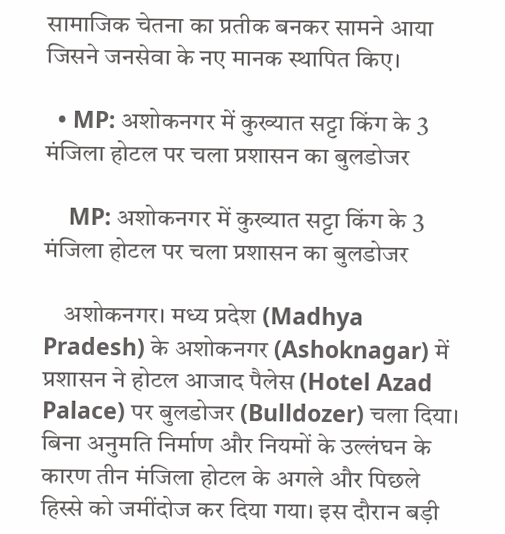सामाजिक चेतना का प्रतीक बनकर सामने आया जिसने जनसेवा के नए मानक स्थापित किए।

  • MP: अशोकनगर में कुख्यात सट्टा किंग के 3 मंजिला होटल पर चला प्रशासन का बुलडोजर

    MP: अशोकनगर में कुख्यात सट्टा किंग के 3 मंजिला होटल पर चला प्रशासन का बुलडोजर

    अशोकनगर। मध्य प्रदेश (Madhya Pradesh) के अशोकनगर (Ashoknagar) में प्रशासन ने होटल आजाद पैलेस (Hotel Azad Palace) पर बुलडोजर (Bulldozer) चला दिया। बिना अनुमति निर्माण और नियमों के उल्लंघन के कारण तीन मंजिला होटल के अगले और पिछले हिस्से को जमींदोज कर दिया गया। इस दौरान बड़ी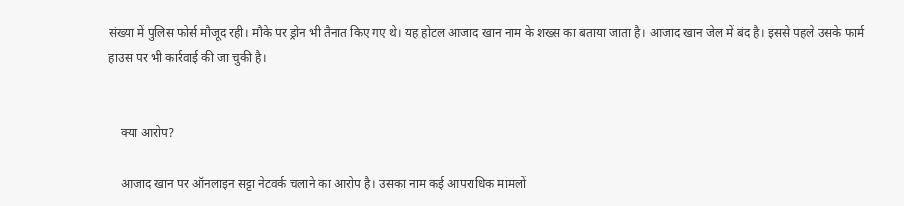संख्या में पुलिस फोर्स मौजूद रही। मौके पर ड्रोन भी तैनात किए गए थे। यह होटल आजाद खान नाम के शख्स का बताया जाता है। आजाद खान जेल में बंद है। इससे पहले उसके फार्म हाउस पर भी कार्रवाई की जा चुकी है।


    क्या आरोप?

    आजाद खान पर ऑनलाइन सट्टा नेटवर्क चलाने का आरोप है। उसका नाम कई आपराधिक मामलों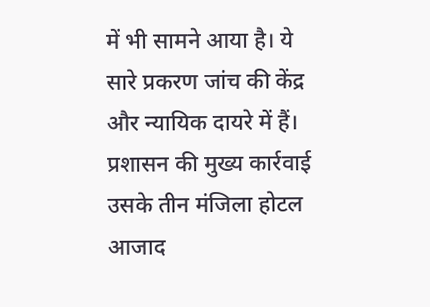में भी सामने आया है। ये सारे प्रकरण जांच की केंद्र और न्यायिक दायरे में हैं। प्रशासन की मुख्य कार्रवाई उसके तीन मंजिला होटल आजाद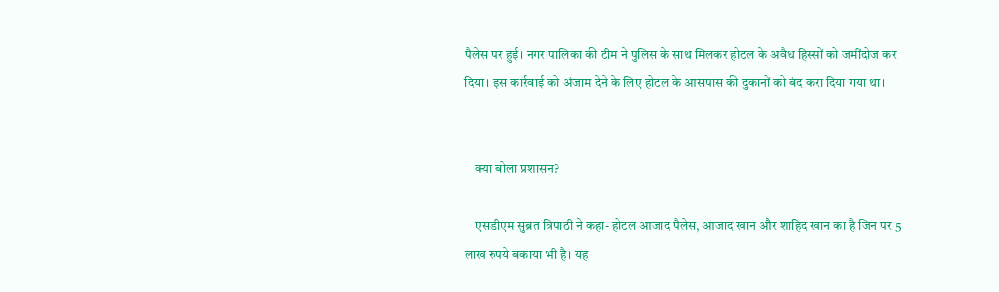पैलेस पर हुई। नगर पालिका की टीम ने पुलिस के साथ मिलकर होटल के अवैध हिस्सों को जमींदोज कर दिया। इस कार्रवाई को अंजाम देने के लिए होटल के आसपास की दुकानों को बंद करा दिया गया था।


    क्या बोला प्रशासन?

    एसडीएम सुब्रत त्रिपाठी ने कहा- होटल आजाद पैलेस, आजाद खान और शाहिद खान का है जिन पर 5 लाख रुपये बकाया भी है। यह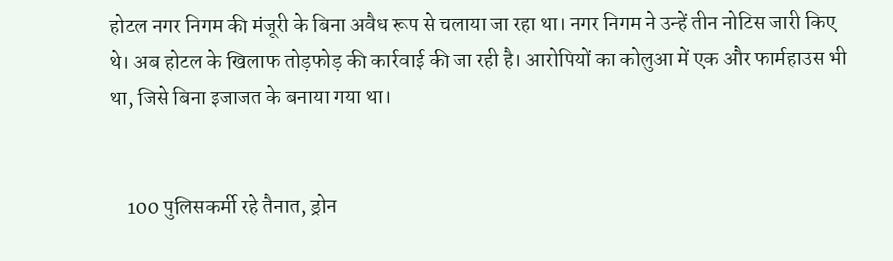होटल नगर निगम की मंजूरी के बिना अवैध रूप से चलाया जा रहा था। नगर निगम ने उन्हें तीन नोटिस जारी किए थे। अब होटल के खिलाफ तोड़फोड़ की कार्रवाई की जा रही है। आरोपियों का कोलुआ में एक और फार्महाउस भी था, जिसे बिना इजाजत के बनाया गया था।


    100 पुलिसकर्मी रहे तैनात, ड्रोन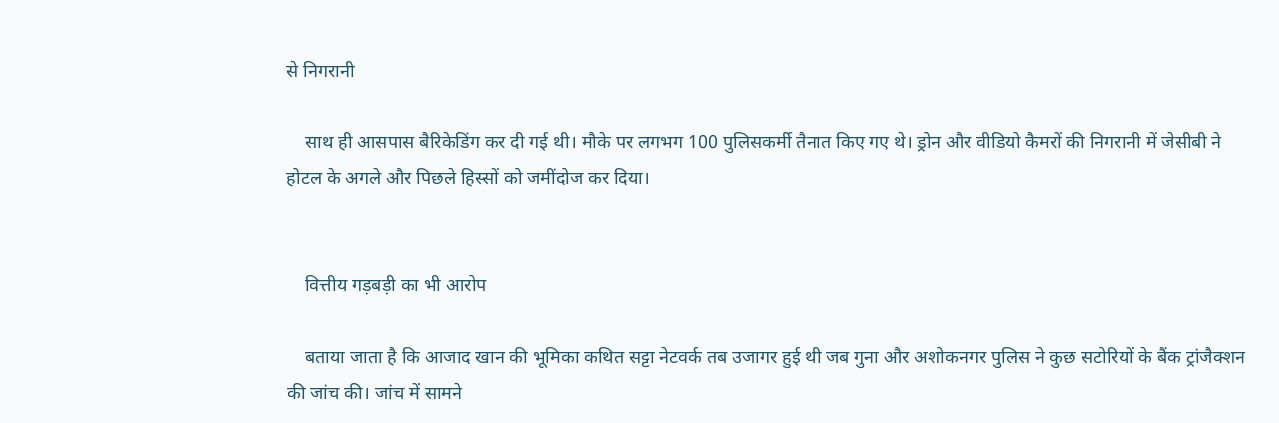से निगरानी

    साथ ही आसपास बैरिकेडिंग कर दी गई थी। मौके पर लगभग 100 पुलिसकर्मी तैनात किए गए थे। ड्रोन और वीडियो कैमरों की निगरानी में जेसीबी ने होटल के अगले और पिछले हिस्सों को जमींदोज कर दिया।


    वित्तीय गड़बड़ी का भी आरोप

    बताया जाता है कि आजाद खान की भूमिका कथित सट्टा नेटवर्क तब उजागर हुई थी जब गुना और अशोकनगर पुलिस ने कुछ सटोरियों के बैंक ट्रांजैक्शन की जांच की। जांच में सामने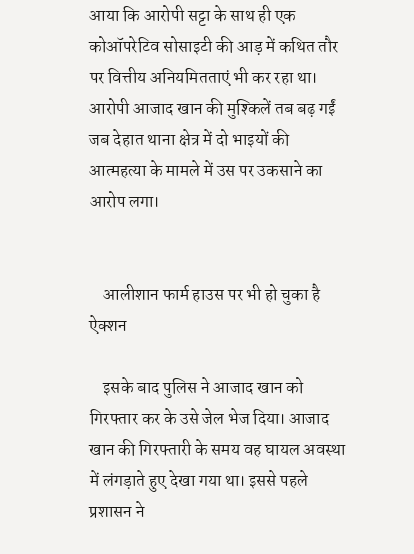आया कि आरोपी सट्टा के साथ ही एक कोऑपरेटिव सोसाइटी की आड़ में कथित तौर पर वित्तीय अनियमितताएं भी कर रहा था। आरोपी आजाद खान की मुश्किलें तब बढ़ गईं जब देहात थाना क्षेत्र में दो भाइयों की आत्महत्या के मामले में उस पर उकसाने का आरोप लगा।


    आलीशान फार्म हाउस पर भी हो चुका है ऐक्शन

    इसके बाद पुलिस ने आजाद खान को गिरफ्तार कर के उसे जेल भेज दिया। आजाद खान की गिरफ्तारी के समय वह घायल अवस्था में लंगड़ाते हुए देखा गया था। इससे पहले प्रशासन ने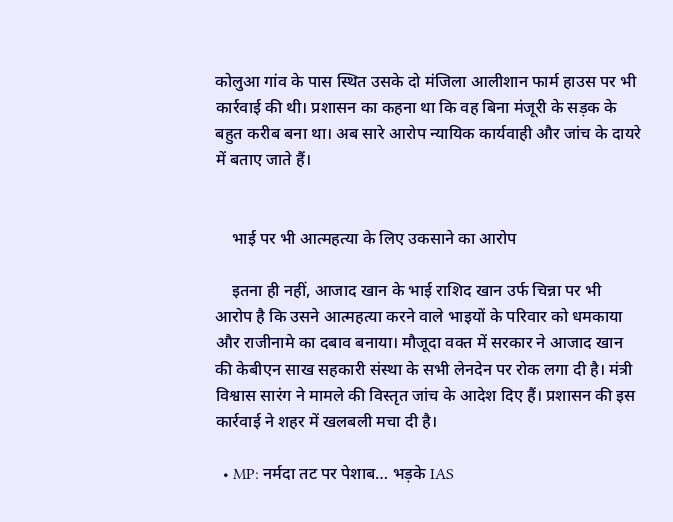कोलुआ गांव के पास स्थित उसके दो मंजिला आलीशान फार्म हाउस पर भी कार्रवाई की थी। प्रशासन का कहना था कि वह बिना मंजूरी के सड़क के बहुत करीब बना था। अब सारे आरोप न्यायिक कार्यवाही और जांच के दायरे में बताए जाते हैं।


    भाई पर भी आत्महत्या के लिए उकसाने का आरोप

    इतना ही नहीं, आजाद खान के भाई राशिद खान उर्फ चिन्ना पर भी आरोप है कि उसने आत्महत्या करने वाले भाइयों के परिवार को धमकाया और राजीनामे का दबाव बनाया। मौजूदा वक्त में सरकार ने आजाद खान की केबीएन साख सहकारी संस्था के सभी लेनदेन पर रोक लगा दी है। मंत्री विश्वास सारंग ने मामले की विस्तृत जांच के आदेश दिए हैं। प्रशासन की इस कार्रवाई ने शहर में खलबली मचा दी है।

  • MP: नर्मदा तट पर पेशाब… भड़के IAS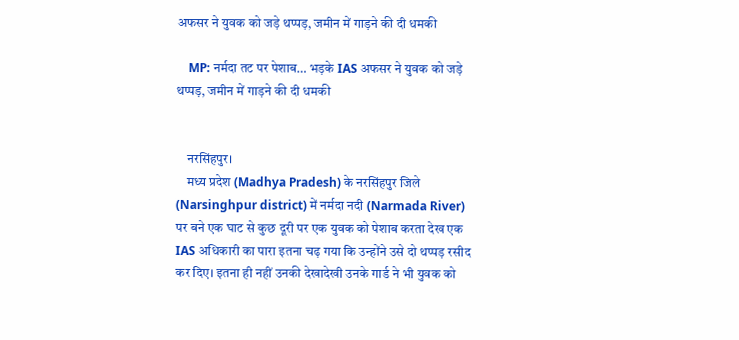अफसर ने युवक को जड़े थप्पड़, जमीन में गाड़ने की दी धमकी

    MP: नर्मदा तट पर पेशाब… भड़के IAS अफसर ने युवक को जड़े थप्पड़, जमीन में गाड़ने की दी धमकी


    नरसिंहपुर।
    मध्य प्रदेश (Madhya Pradesh) के नरसिंहपुर जिले (Narsinghpur district) में नर्मदा नदी (Narmada River) पर बने एक घाट से कुछ दूरी पर एक युवक को पेशाब करता देख एक IAS अधिकारी का पारा इतना चढ़ गया कि उन्होंने उसे दो थप्पड़ रसीद कर दिए। इतना ही नहीं उनकी देखादेखी उनके गार्ड ने भी युवक को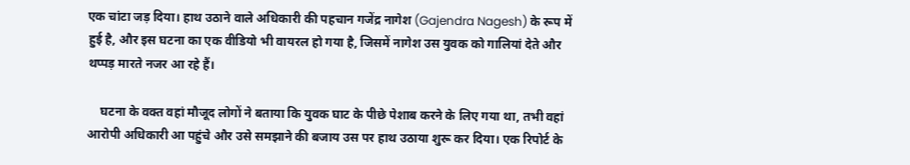एक चांटा जड़ दिया। हाथ उठाने वाले अधिकारी की पहचान गजेंद्र नागेश (Gajendra Nagesh) के रूप में हुई है, और इस घटना का एक वीडियो भी वायरल हो गया है, जिसमें नागेश उस युवक को गालियां देते और थप्पड़ मारते नजर आ रहे हैं।

    घटना के वक्त वहां मौजूद लोगों ने बताया कि युवक घाट के पीछे पेशाब करने के लिए गया था, तभी वहां आरोपी अधिकारी आ पहुंचे और उसे समझाने की बजाय उस पर हाथ उठाया शुरू कर दिया। एक रिपोर्ट के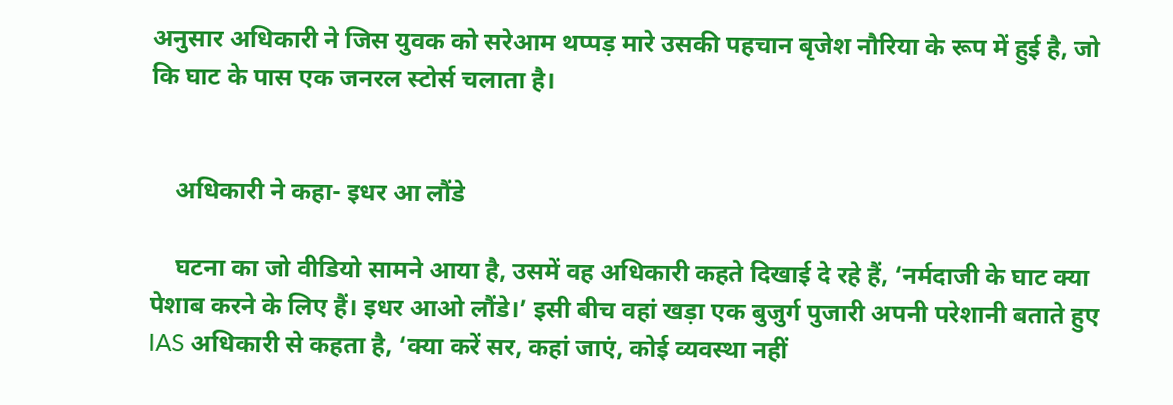अनुसार अधिकारी ने जिस युवक को सरेआम थप्पड़ मारे उसकी पहचान बृजेश नौरिया के रूप में हुई है, जो कि घाट के पास एक जनरल स्टोर्स चलाता है।


    अधिकारी ने कहा- इधर आ लौंडे

    घटना का जो वीडियो सामने आया है, उसमें वह अधिकारी कहते दिखाई दे रहे हैं, ‘नर्मदाजी के घाट क्या पेशाब करने के लिए हैं। इधर आओ लौंडे।’ इसी बीच वहां खड़ा एक बुजुर्ग पुजारी अपनी परेशानी बताते हुए IAS अधिकारी से कहता है, ‘क्या करें सर, कहां जाएं, कोई व्यवस्था नहीं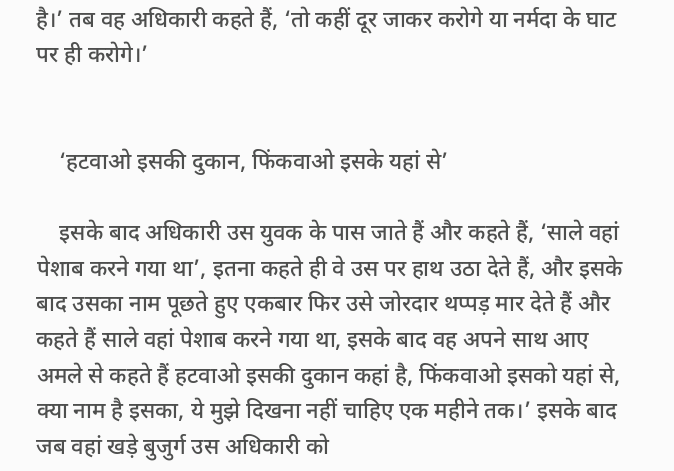है।’ तब वह अधिकारी कहते हैं, ‘तो कहीं दूर जाकर करोगे या नर्मदा के घाट पर ही करोगे।’


    ‘हटवाओ इसकी दुकान, फिंकवाओ इसके यहां से’

    इसके बाद अधिकारी उस युवक के पास जाते हैं और कहते हैं, ‘साले वहां पेशाब करने गया था’, इतना कहते ही वे उस पर हाथ उठा देते हैं, और इसके बाद उसका नाम पूछते हुए एकबार फिर उसे जोरदार थप्पड़ मार देते हैं और कहते हैं साले वहां पेशाब करने गया था, इसके बाद वह अपने साथ आए अमले से कहते हैं हटवाओ इसकी दुकान कहां है, फिंकवाओ इसको यहां से, क्या नाम है इसका, ये मुझे दिखना नहीं चाहिए एक महीने तक।’ इसके बाद जब वहां खड़े बुजुर्ग उस अधिकारी को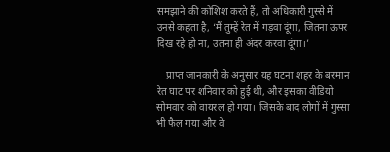समझाने की कोशिश करते हैं, तो अधिकारी गुस्से में उनसे कहता है, ‘मैं तुम्हें रेत में गड़वा दूंगा, जितना ऊपर दिख रहे हो ना, उतना ही अंदर करवा दूंगा।’

    प्राप्त जानकारी के अनुसार यह घटना शहर के बरमान रेत घाट पर शनिवार को हुई थी, और इसका वीडियो सोमवार को वायरल हो गया। जिसके बाद लोगों में गुस्सा भी फैल गया और वे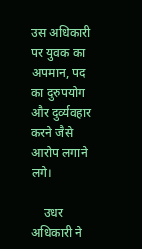उस अधिकारी पर युवक का अपमान, पद का दुरुपयोग और दुर्व्यवहार करने जैसे आरोप लगाने लगे।

    उधर अधिकारी ने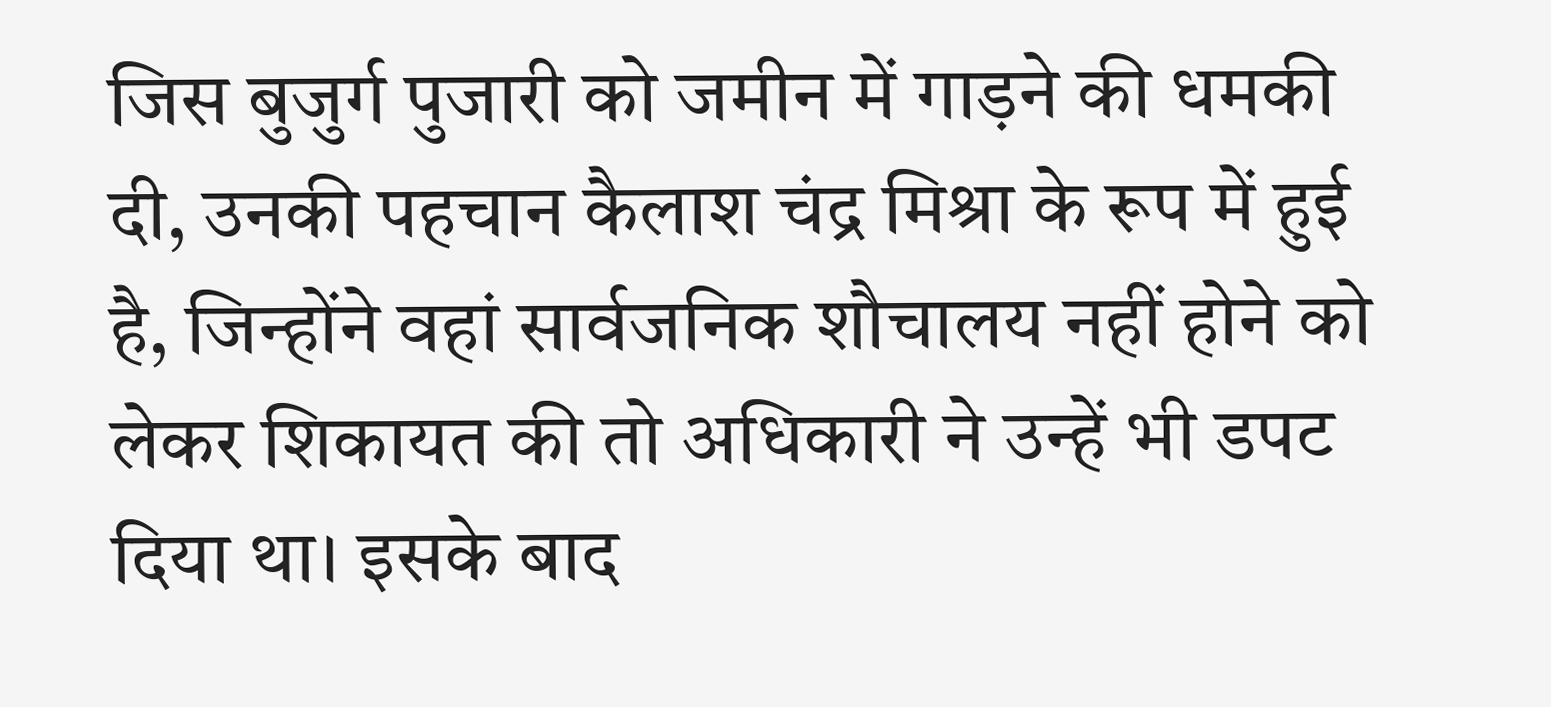जिस बुजुर्ग पुजारी को जमीन में गाड़ने की धमकी दी, उनकी पहचान कैलाश चंद्र मिश्रा के रूप में हुई है, जिन्होंने वहां सार्वजनिक शौचालय नहीं होने को लेकर शिकायत की तो अधिकारी ने उन्हें भी डपट दिया था। इसके बाद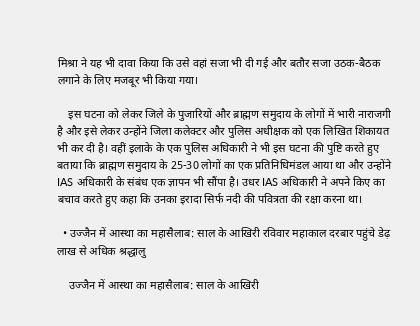मिश्रा ने यह भी दावा किया कि उसे वहां सजा भी दी गई और बतौर सजा उठक-बैठक लगाने के लिए मजबूर भी किया गया।

    इस घटना को लेकर जिले के पुजारियों और ब्राह्मण समुदाय के लोगों में भारी नाराजगी है और इसे लेकर उन्होंने जिला कलेक्टर और पुलिस अधीक्षक को एक लिखित शिकायत भी कर दी है। वहीं इलाके के एक पुलिस अधिकारी ने भी इस घटना की पुष्टि करते हुए बताया कि ब्राह्मण समुदाय के 25-30 लोगों का एक प्रतिनिधिमंडल आया था और उन्होंने IAS अधिकारी के संबंध एक ज्ञापन भी सौंपा है। उधर IAS अधिकारी ने अपने किए का बचाव करते हुए कहा कि उनका इरादा सिर्फ नदी की पवित्रता की रक्षा करना था।

  • उज्जैन में आस्था का महासैलाब: साल के आखिरी रविवार महाकाल दरबार पहुंचे डेढ़ लाख से अधिक श्रद्धालु

    उज्जैन में आस्था का महासैलाब: साल के आखिरी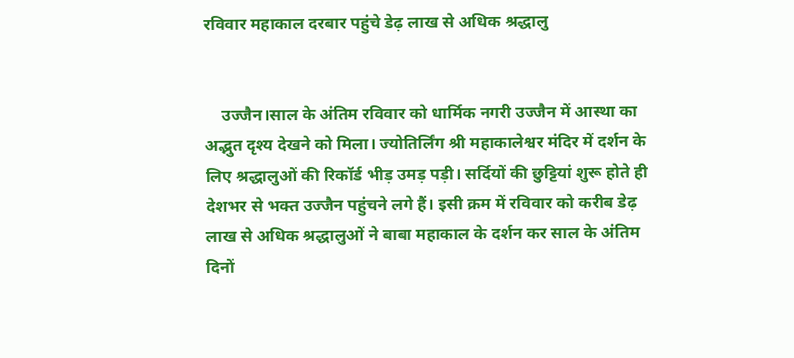रविवार महाकाल दरबार पहुंचे डेढ़ लाख से अधिक श्रद्धालु


    उज्जैन।साल के अंतिम रविवार को धार्मिक नगरी उज्जैन में आस्था का अद्भुत दृश्य देखने को मिला। ज्योतिर्लिंग श्री महाकालेश्वर मंदिर में दर्शन के लिए श्रद्धालुओं की रिकॉर्ड भीड़ उमड़ पड़ी। सर्दियों की छुट्टियां शुरू होते ही देशभर से भक्त उज्जैन पहुंचने लगे हैं। इसी क्रम में रविवार को करीब डेढ़ लाख से अधिक श्रद्धालुओं ने बाबा महाकाल के दर्शन कर साल के अंतिम दिनों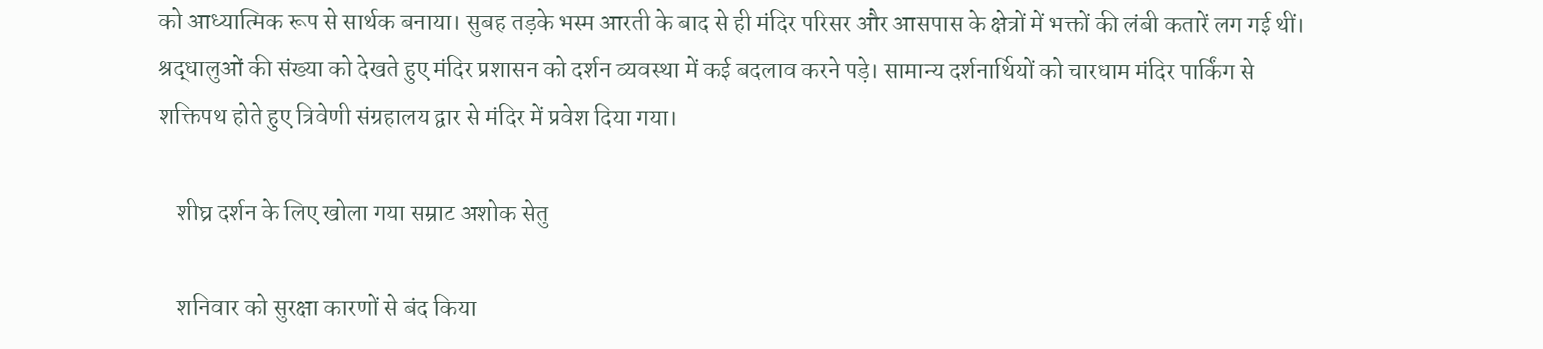को आध्यात्मिक रूप से सार्थक बनाया। सुबह तड़के भस्म आरती के बाद से ही मंदिर परिसर और आसपास के क्षेत्रों में भक्तों की लंबी कतारें लग गई थीं। श्रद्धालुओं की संख्या को देखते हुए मंदिर प्रशासन को दर्शन व्यवस्था में कई बदलाव करने पड़े। सामान्य दर्शनार्थियों को चारधाम मंदिर पार्किंग से शक्तिपथ होते हुए त्रिवेणी संग्रहालय द्वार से मंदिर में प्रवेश दिया गया।

    शीघ्र दर्शन के लिए खोला गया सम्राट अशोक सेतु

    शनिवार को सुरक्षा कारणों से बंद किया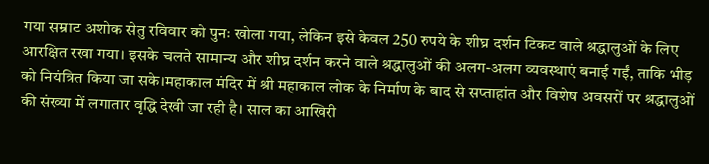गया सम्राट अशोक सेतु रविवार को पुनः खोला गया, लेकिन इसे केवल 250 रुपये के शीघ्र दर्शन टिकट वाले श्रद्धालुओं के लिए आरक्षित रखा गया। इसके चलते सामान्य और शीघ्र दर्शन करने वाले श्रद्धालुओं की अलग-अलग व्यवस्थाएं बनाई गईं, ताकि भीड़ को नियंत्रित किया जा सके।महाकाल मंदिर में श्री महाकाल लोक के निर्माण के बाद से सप्ताहांत और विशेष अवसरों पर श्रद्धालुओं की संख्या में लगातार वृद्धि देखी जा रही है। साल का आखिरी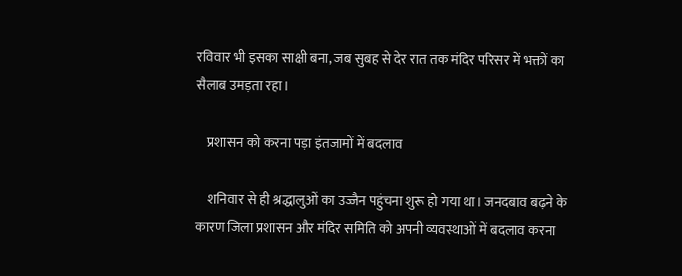रविवार भी इसका साक्षी बना, जब सुबह से देर रात तक मंदिर परिसर में भक्तों का सैलाब उमड़ता रहा।

    प्रशासन को करना पड़ा इंतजामों में बदलाव

    शनिवार से ही श्रद्धालुओं का उज्जैन पहुंचना शुरू हो गया था। जनदबाव बढ़ने के कारण जिला प्रशासन और मंदिर समिति को अपनी व्यवस्थाओं में बदलाव करना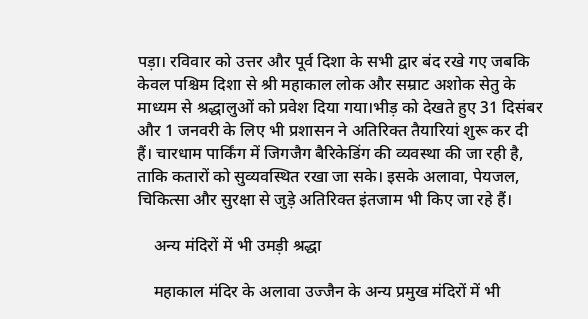पड़ा। रविवार को उत्तर और पूर्व दिशा के सभी द्वार बंद रखे गए जबकि केवल पश्चिम दिशा से श्री महाकाल लोक और सम्राट अशोक सेतु के माध्यम से श्रद्धालुओं को प्रवेश दिया गया।भीड़ को देखते हुए 31 दिसंबर और 1 जनवरी के लिए भी प्रशासन ने अतिरिक्त तैयारियां शुरू कर दी हैं। चारधाम पार्किंग में जिगजैग बैरिकेडिंग की व्यवस्था की जा रही है, ताकि कतारों को सुव्यवस्थित रखा जा सके। इसके अलावा, पेयजल, चिकित्सा और सुरक्षा से जुड़े अतिरिक्त इंतजाम भी किए जा रहे हैं।

    अन्य मंदिरों में भी उमड़ी श्रद्धा

    महाकाल मंदिर के अलावा उज्जैन के अन्य प्रमुख मंदिरों में भी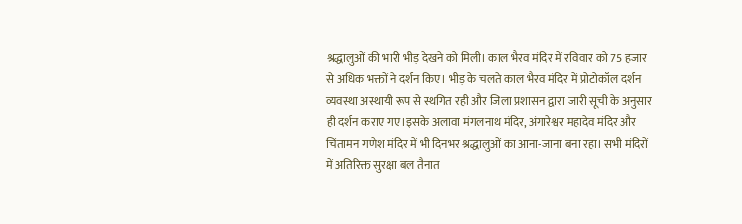श्रद्धालुओं की भारी भीड़ देखने को मिली। काल भैरव मंदिर में रविवार को 75 हजार से अधिक भक्तों ने दर्शन किए। भीड़ के चलते काल भैरव मंदिर में प्रोटोकॉल दर्शन व्यवस्था अस्थायी रूप से स्थगित रही और जिला प्रशासन द्वारा जारी सूची के अनुसार ही दर्शन कराए गए।इसके अलावा मंगलनाथ मंदिर, अंगारेश्वर महादेव मंदिर और चिंतामन गणेश मंदिर में भी दिनभर श्रद्धालुओं का आना-जाना बना रहा। सभी मंदिरों में अतिरिक्त सुरक्षा बल तैनात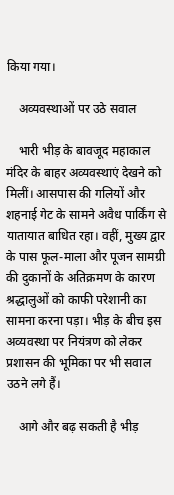किया गया।

    अव्यवस्थाओं पर उठे सवाल

    भारी भीड़ के बावजूद महाकाल मंदिर के बाहर अव्यवस्थाएं देखने को मिलीं। आसपास की गलियों और शहनाई गेट के सामने अवैध पार्किंग से यातायात बाधित रहा। वहीं, मुख्य द्वार के पास फूल-माला और पूजन सामग्री की दुकानों के अतिक्रमण के कारण श्रद्धालुओं को काफी परेशानी का सामना करना पड़ा। भीड़ के बीच इस अव्यवस्था पर नियंत्रण को लेकर प्रशासन की भूमिका पर भी सवाल उठने लगे हैं।

    आगे और बढ़ सकती है भीड़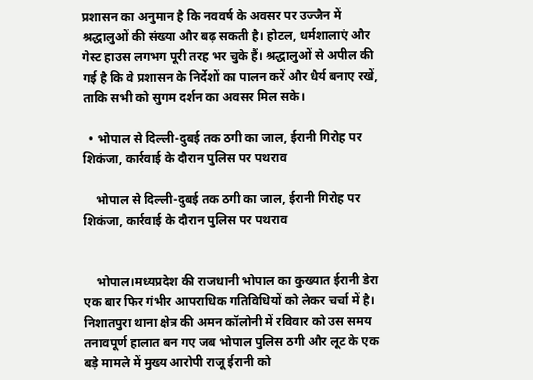प्रशासन का अनुमान है कि नववर्ष के अवसर पर उज्जैन में श्रद्धालुओं की संख्या और बढ़ सकती है। होटल, धर्मशालाएं और गेस्ट हाउस लगभग पूरी तरह भर चुके हैं। श्रद्धालुओं से अपील की गई है कि वे प्रशासन के निर्देशों का पालन करें और धैर्य बनाए रखें, ताकि सभी को सुगम दर्शन का अवसर मिल सके।

  • भोपाल से दिल्ली-दुबई तक ठगी का जाल, ईरानी गिरोह पर शिकंजा, कार्रवाई के दौरान पुलिस पर पथराव

    भोपाल से दिल्ली-दुबई तक ठगी का जाल, ईरानी गिरोह पर शिकंजा, कार्रवाई के दौरान पुलिस पर पथराव


    भोपाल।मध्यप्रदेश की राजधानी भोपाल का कुख्यात ईरानी डेरा एक बार फिर गंभीर आपराधिक गतिविधियों को लेकर चर्चा में है। निशातपुरा थाना क्षेत्र की अमन कॉलोनी में रविवार को उस समय तनावपूर्ण हालात बन गए जब भोपाल पुलिस ठगी और लूट के एक बड़े मामले में मुख्य आरोपी राजू ईरानी को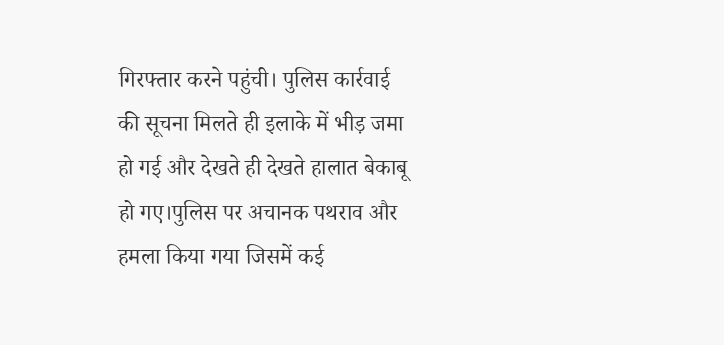गिरफ्तार करने पहुंची। पुलिस कार्रवाई की सूचना मिलते ही इलाके में भीड़ जमा हो गई और देखते ही देखते हालात बेकाबू हो गए।पुलिस पर अचानक पथराव और हमला किया गया जिसमें कई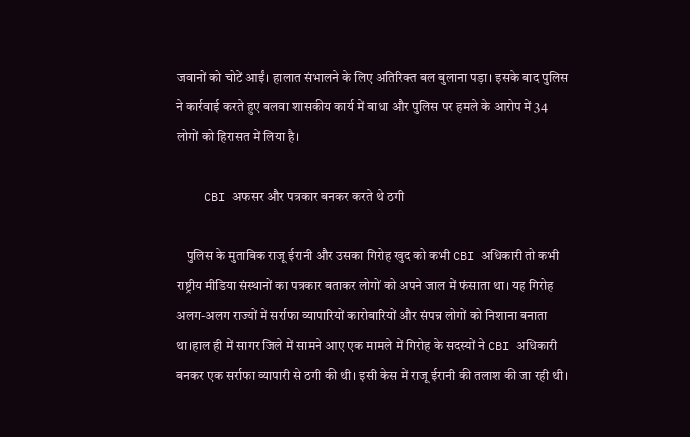जवानों को चोटें आईं। हालात संभालने के लिए अतिरिक्त बल बुलाना पड़ा। इसके बाद पुलिस ने कार्रवाई करते हुए बलवा शासकीय कार्य में बाधा और पुलिस पर हमले के आरोप में 34 लोगों को हिरासत में लिया है।

    CBI अफसर और पत्रकार बनकर करते थे ठगी

    पुलिस के मुताबिक राजू ईरानी और उसका गिरोह खुद को कभी CBI अधिकारी तो कभी राष्ट्रीय मीडिया संस्थानों का पत्रकार बताकर लोगों को अपने जाल में फंसाता था। यह गिरोह अलग-अलग राज्यों में सर्राफा व्यापारियों कारोबारियों और संपन्न लोगों को निशाना बनाता था।हाल ही में सागर जिले में सामने आए एक मामले में गिरोह के सदस्यों ने CBI अधिकारी बनकर एक सर्राफा व्यापारी से ठगी की थी। इसी केस में राजू ईरानी की तलाश की जा रही थी।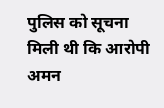पुलिस को सूचना मिली थी कि आरोपी अमन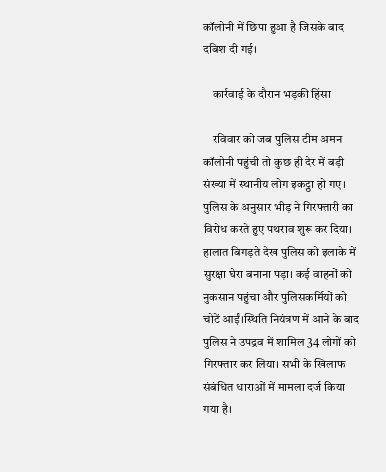कॉलोनी में छिपा हुआ है जिसके बाद दबिश दी गई।

    कार्रवाई के दौरान भड़की हिंसा

    रविवार को जब पुलिस टीम अमन कॉलोनी पहुंची तो कुछ ही देर में बड़ी संख्या में स्थानीय लोग इकट्ठा हो गए। पुलिस के अनुसार भीड़ ने गिरफ्तारी का विरोध करते हुए पथराव शुरू कर दिया। हालात बिगड़ते देख पुलिस को इलाके में सुरक्षा घेरा बनाना पड़ा। कई वाहनों को नुकसान पहुंचा और पुलिसकर्मियों को चोटें आईं।स्थिति नियंत्रण में आने के बाद पुलिस ने उपद्रव में शामिल 34 लोगों को गिरफ्तार कर लिया। सभी के खिलाफ संबंधित धाराओं में मामला दर्ज किया गया है।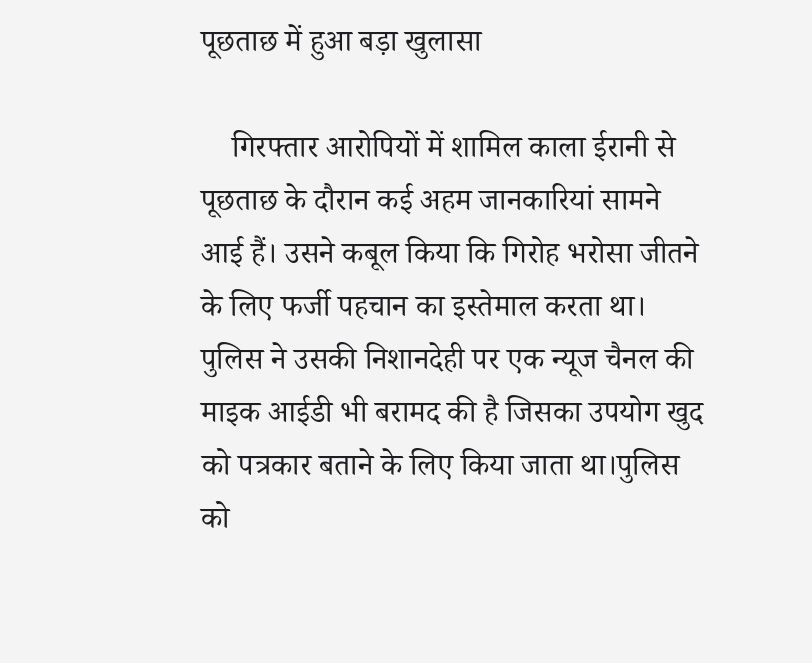पूछताछ में हुआ बड़ा खुलासा

    गिरफ्तार आरोपियों में शामिल काला ईरानी से पूछताछ के दौरान कई अहम जानकारियां सामने आई हैं। उसने कबूल किया कि गिरोह भरोसा जीतने के लिए फर्जी पहचान का इस्तेमाल करता था। पुलिस ने उसकी निशानदेही पर एक न्यूज चैनल की माइक आईडी भी बरामद की है जिसका उपयोग खुद को पत्रकार बताने के लिए किया जाता था।पुलिस को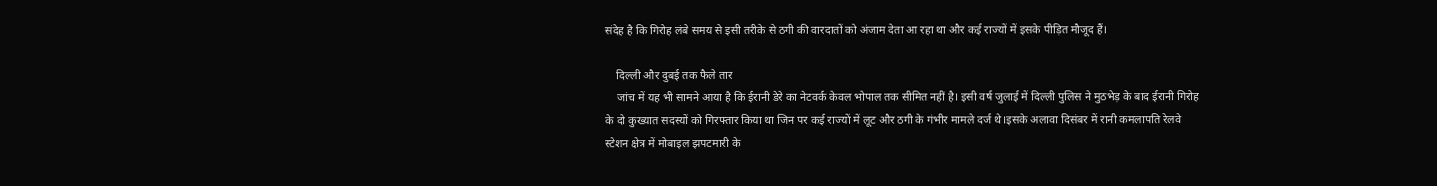संदेह है कि गिरोह लंबे समय से इसी तरीके से ठगी की वारदातों को अंजाम देता आ रहा था और कई राज्यों में इसके पीड़ित मौजूद हैं।

    दिल्ली और दुबई तक फैले तार
    जांच में यह भी सामने आया है कि ईरानी डेरे का नेटवर्क केवल भोपाल तक सीमित नहीं है। इसी वर्ष जुलाई में दिल्ली पुलिस ने मुठभेड़ के बाद ईरानी गिरोह के दो कुख्यात सदस्यों को गिरफ्तार किया था जिन पर कई राज्यों में लूट और ठगी के गंभीर मामले दर्ज थे।इसके अलावा दिसंबर में रानी कमलापति रेलवे स्टेशन क्षेत्र में मोबाइल झपटमारी के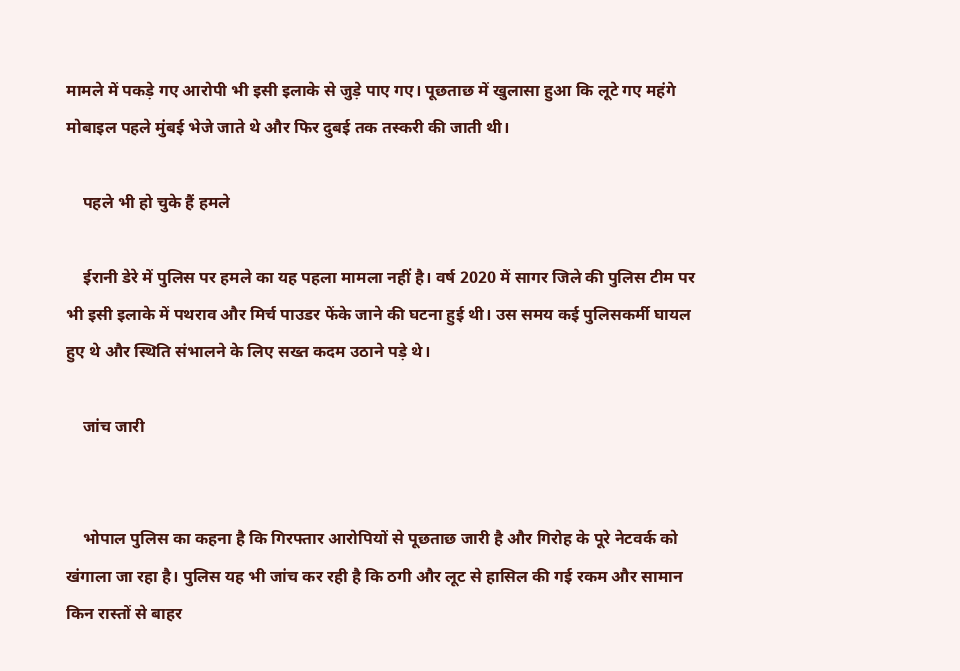मामले में पकड़े गए आरोपी भी इसी इलाके से जुड़े पाए गए। पूछताछ में खुलासा हुआ कि लूटे गए महंगे मोबाइल पहले मुंबई भेजे जाते थे और फिर दुबई तक तस्करी की जाती थी।

    पहले भी हो चुके हैं हमले

    ईरानी डेरे में पुलिस पर हमले का यह पहला मामला नहीं है। वर्ष 2020 में सागर जिले की पुलिस टीम पर भी इसी इलाके में पथराव और मिर्च पाउडर फेंके जाने की घटना हुई थी। उस समय कई पुलिसकर्मी घायल हुए थे और स्थिति संभालने के लिए सख्त कदम उठाने पड़े थे।

    जांच जारी


    भोपाल पुलिस का कहना है कि गिरफ्तार आरोपियों से पूछताछ जारी है और गिरोह के पूरे नेटवर्क को खंगाला जा रहा है। पुलिस यह भी जांच कर रही है कि ठगी और लूट से हासिल की गई रकम और सामान किन रास्तों से बाहर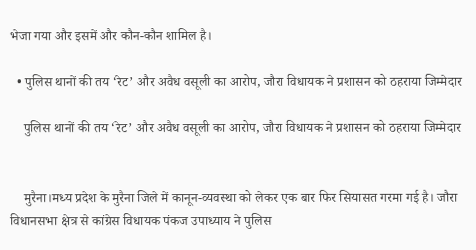भेजा गया और इसमें और कौन-कौन शामिल है।

  • पुलिस थानों की तय ‘रेट’ और अवैध वसूली का आरोप, जौरा विधायक ने प्रशासन को ठहराया जिम्मेदार

    पुलिस थानों की तय ‘रेट’ और अवैध वसूली का आरोप, जौरा विधायक ने प्रशासन को ठहराया जिम्मेदार


    मुरैना।मध्य प्रदेश के मुरैना जिले में कानून-व्यवस्था को लेकर एक बार फिर सियासत गरमा गई है। जौरा विधानसभा क्षेत्र से कांग्रेस विधायक पंकज उपाध्याय ने पुलिस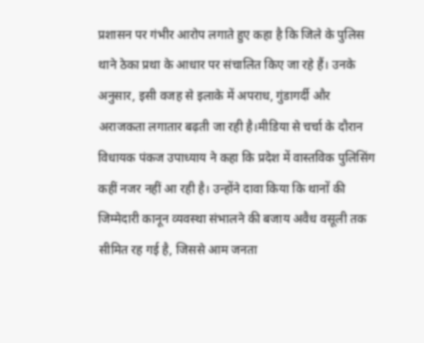प्रशासन पर गंभीर आरोप लगाते हुए कहा है कि जिले के पुलिस थाने ठेका प्रथा के आधार पर संचालित किए जा रहे हैं। उनके अनुसार, इसी वजह से इलाके में अपराध, गुंडागर्दी और अराजकता लगातार बढ़ती जा रही है।मीडिया से चर्चा के दौरान विधायक पंकज उपाध्याय ने कहा कि प्रदेश में वास्तविक पुलिसिंग कहीं नजर नहीं आ रही है। उन्होंने दावा किया कि थानों की जिम्मेदारी कानून व्यवस्था संभालने की बजाय अवैध वसूली तक सीमित रह गई है, जिससे आम जनता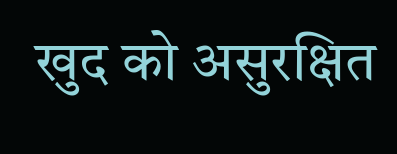खुद को असुरक्षित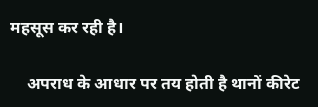महसूस कर रही है।

    अपराध के आधार पर तय होती है थानों कीरेट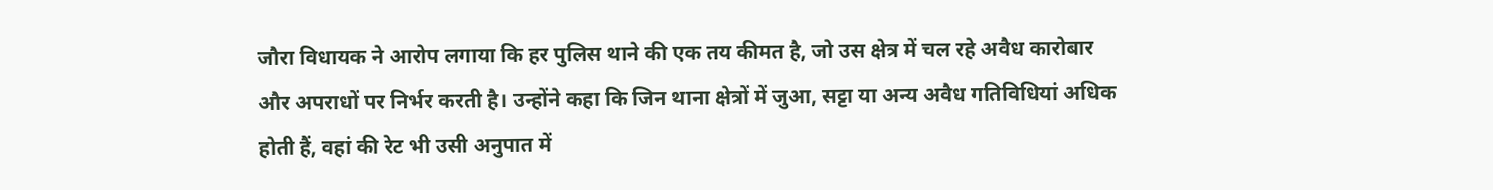जौरा विधायक ने आरोप लगाया कि हर पुलिस थाने की एक तय कीमत है, जो उस क्षेत्र में चल रहे अवैध कारोबार और अपराधों पर निर्भर करती है। उन्होंने कहा कि जिन थाना क्षेत्रों में जुआ, सट्टा या अन्य अवैध गतिविधियां अधिक होती हैं, वहां की रेट भी उसी अनुपात में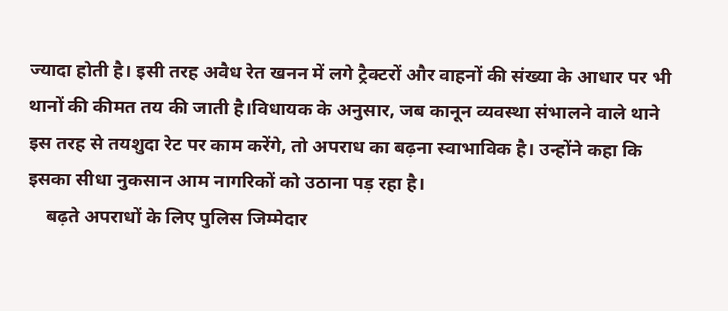ज्यादा होती है। इसी तरह अवैध रेत खनन में लगे ट्रैक्टरों और वाहनों की संख्या के आधार पर भी थानों की कीमत तय की जाती है।विधायक के अनुसार, जब कानून व्यवस्था संभालने वाले थाने इस तरह से तयशुदा रेट पर काम करेंगे, तो अपराध का बढ़ना स्वाभाविक है। उन्होंने कहा कि इसका सीधा नुकसान आम नागरिकों को उठाना पड़ रहा है।
    बढ़ते अपराधों के लिए पुलिस जिम्मेदार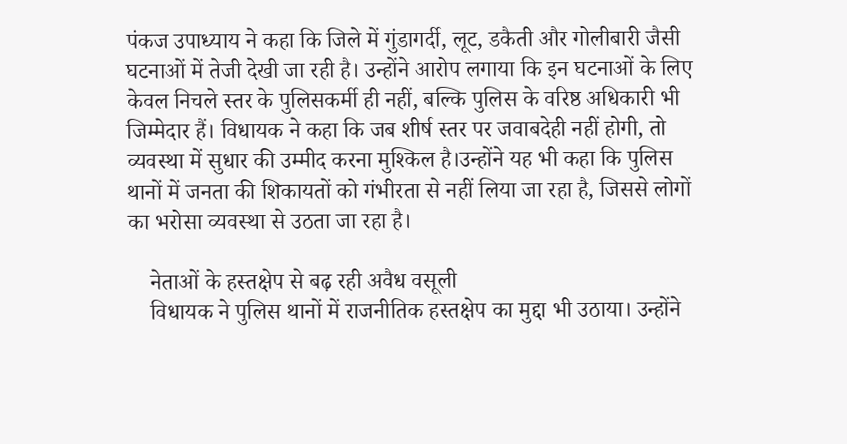पंकज उपाध्याय ने कहा कि जिले में गुंडागर्दी, लूट, डकैती और गोलीबारी जैसी घटनाओं में तेजी देखी जा रही है। उन्होंने आरोप लगाया कि इन घटनाओं के लिए केवल निचले स्तर के पुलिसकर्मी ही नहीं, बल्कि पुलिस के वरिष्ठ अधिकारी भी जिम्मेदार हैं। विधायक ने कहा कि जब शीर्ष स्तर पर जवाबदेही नहीं होगी, तो व्यवस्था में सुधार की उम्मीद करना मुश्किल है।उन्होंने यह भी कहा कि पुलिस थानों में जनता की शिकायतों को गंभीरता से नहीं लिया जा रहा है, जिससे लोगों का भरोसा व्यवस्था से उठता जा रहा है।

    नेताओं के हस्तक्षेप से बढ़ रही अवैध वसूली
    विधायक ने पुलिस थानों में राजनीतिक हस्तक्षेप का मुद्दा भी उठाया। उन्होंने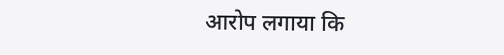आरोप लगाया कि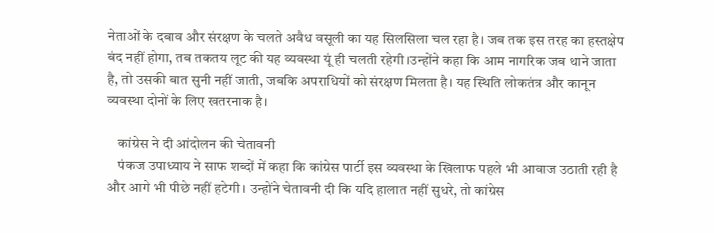नेताओं के दबाव और संरक्षण के चलते अवैध वसूली का यह सिलसिला चल रहा है। जब तक इस तरह का हस्तक्षेप बंद नहीं होगा, तब तकतय लूट की यह व्यवस्था यूं ही चलती रहेगी।उन्होंने कहा कि आम नागरिक जब थाने जाता है, तो उसकी बात सुनी नहीं जाती, जबकि अपराधियों को संरक्षण मिलता है। यह स्थिति लोकतंत्र और कानून व्यवस्था दोनों के लिए खतरनाक है।

    कांग्रेस ने दी आंदोलन की चेतावनी
    पंकज उपाध्याय ने साफ शब्दों में कहा कि कांग्रेस पार्टी इस व्यवस्था के खिलाफ पहले भी आवाज उठाती रही है और आगे भी पीछे नहीं हटेगी। उन्होंने चेतावनी दी कि यदि हालात नहीं सुधरे, तो कांग्रेस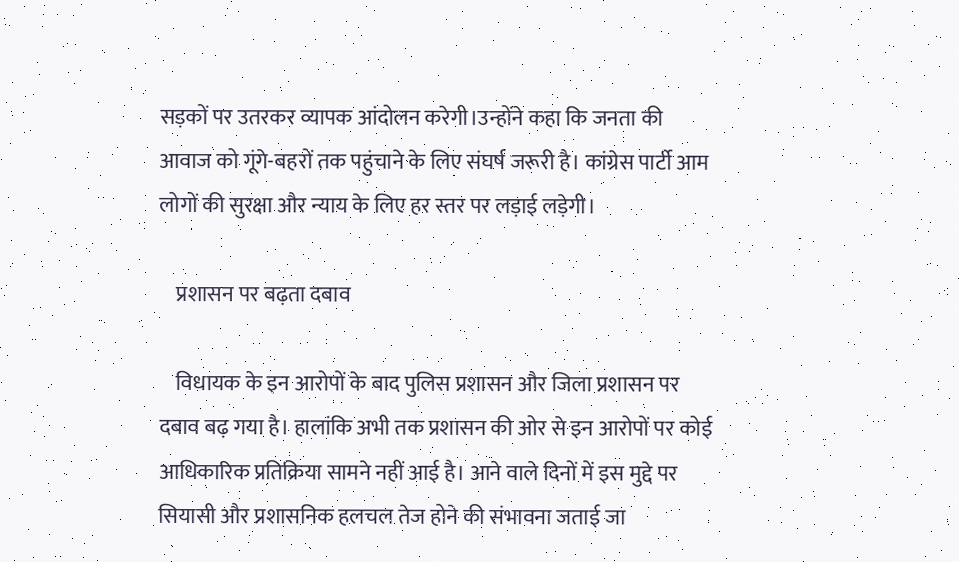सड़कों पर उतरकर व्यापक आंदोलन करेगी।उन्होंने कहा कि जनता की आवाज को गूंगे-बहरों तक पहुंचाने के लिए संघर्ष जरूरी है। कांग्रेस पार्टी आम लोगों की सुरक्षा और न्याय के लिए हर स्तर पर लड़ाई लड़ेगी।

    प्रशासन पर बढ़ता दबाव

    विधायक के इन आरोपों के बाद पुलिस प्रशासन और जिला प्रशासन पर दबाव बढ़ गया है। हालांकि अभी तक प्रशासन की ओर से इन आरोपों पर कोई आधिकारिक प्रतिक्रिया सामने नहीं आई है। आने वाले दिनों में इस मुद्दे पर सियासी और प्रशासनिक हलचल तेज होने की संभावना जताई जा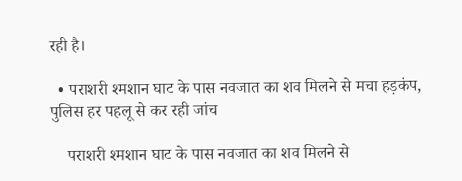रही है।

  • पराशरी श्मशान घाट के पास नवजात का शव मिलने से मचा हड़कंप, पुलिस हर पहलू से कर रही जांच

    पराशरी श्मशान घाट के पास नवजात का शव मिलने से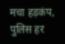मचा हड़कंप, पुलिस हर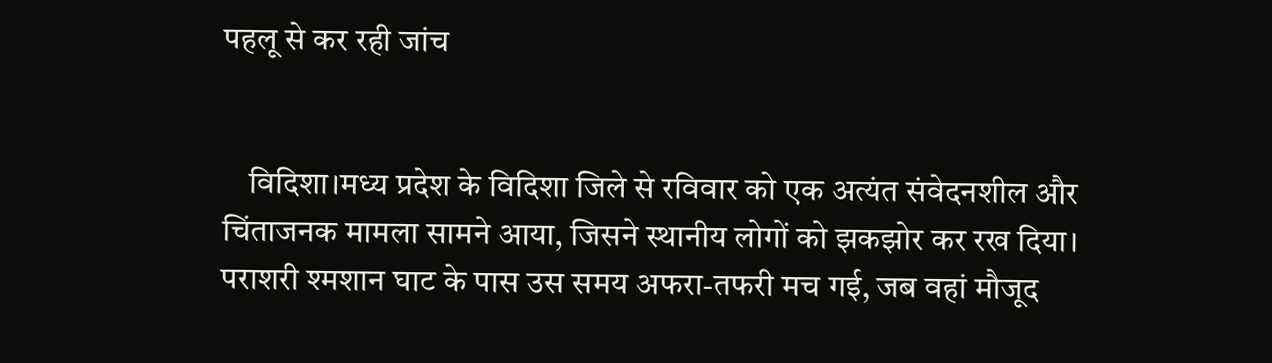पहलू से कर रही जांच


    विदिशा।मध्य प्रदेश के विदिशा जिले से रविवार को एक अत्यंत संवेदनशील और चिंताजनक मामला सामने आया, जिसने स्थानीय लोगों को झकझोर कर रख दिया। पराशरी श्मशान घाट के पास उस समय अफरा-तफरी मच गई, जब वहां मौजूद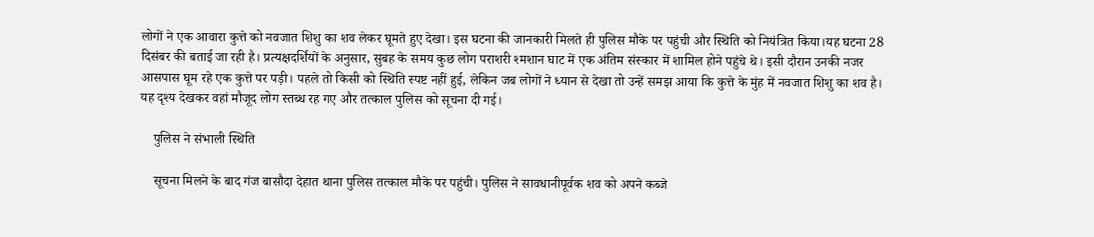लोगों ने एक आवारा कुत्ते को नवजात शिशु का शव लेकर घूमते हुए देखा। इस घटना की जानकारी मिलते ही पुलिस मौके पर पहुंची और स्थिति को नियंत्रित किया।यह घटना 28 दिसंबर की बताई जा रही है। प्रत्यक्षदर्शियों के अनुसार, सुबह के समय कुछ लोग पराशरी श्मशान घाट में एक अंतिम संस्कार में शामिल होने पहुंचे थे। इसी दौरान उनकी नजर आसपास घूम रहे एक कुत्ते पर पड़ी। पहले तो किसी को स्थिति स्पष्ट नहीं हुई, लेकिन जब लोगों ने ध्यान से देखा तो उन्हें समझ आया कि कुत्ते के मुंह में नवजात शिशु का शव है। यह दृश्य देखकर वहां मौजूद लोग स्तब्ध रह गए और तत्काल पुलिस को सूचना दी गई।

    पुलिस ने संभाली स्थिति

    सूचना मिलने के बाद गंज बासौदा देहात थाना पुलिस तत्काल मौके पर पहुंची। पुलिस ने सावधानीपूर्वक शव को अपने कब्जे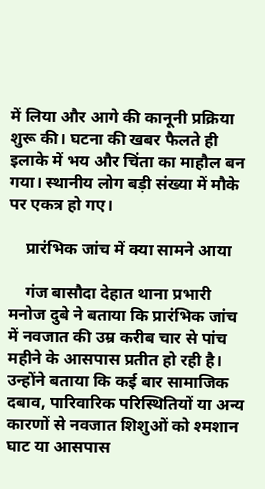में लिया और आगे की कानूनी प्रक्रिया शुरू की। घटना की खबर फैलते ही इलाके में भय और चिंता का माहौल बन गया। स्थानीय लोग बड़ी संख्या में मौके पर एकत्र हो गए।

    प्रारंभिक जांच में क्या सामने आया

    गंज बासौदा देहात थाना प्रभारी मनोज दुबे ने बताया कि प्रारंभिक जांच में नवजात की उम्र करीब चार से पांच महीने के आसपास प्रतीत हो रही है। उन्होंने बताया कि कई बार सामाजिक दबाव, पारिवारिक परिस्थितियों या अन्य कारणों से नवजात शिशुओं को श्मशान घाट या आसपास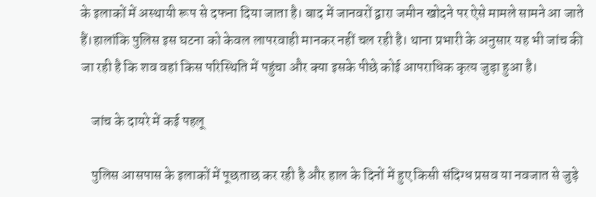के इलाकों में अस्थायी रूप से दफना दिया जाता है। बाद में जानवरों द्वारा जमीन खोदने पर ऐसे मामले सामने आ जाते हैं।हालांकि पुलिस इस घटना को केवल लापरवाही मानकर नहीं चल रही है। थाना प्रभारी के अनुसार यह भी जांच की जा रही है कि शव वहां किस परिस्थिति में पहुंचा और क्या इसके पीछे कोई आपराधिक कृत्य जुड़ा हुआ है।

    जांच के दायरे में कई पहलू

    पुलिस आसपास के इलाकों में पूछताछ कर रही है और हाल के दिनों में हुए किसी संदिग्ध प्रसव या नवजात से जुड़े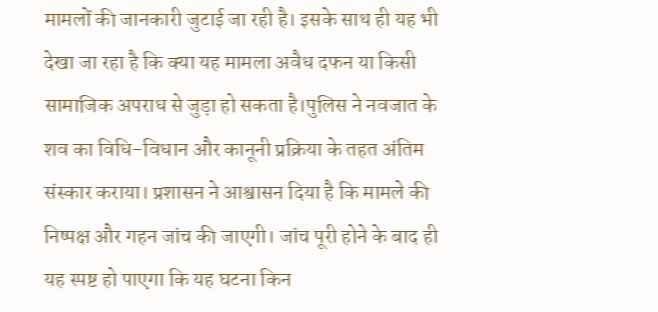मामलों की जानकारी जुटाई जा रही है। इसके साथ ही यह भी देखा जा रहा है कि क्या यह मामला अवैध दफन या किसी सामाजिक अपराध से जुड़ा हो सकता है।पुलिस ने नवजात के शव का विधि-विधान और कानूनी प्रक्रिया के तहत अंतिम संस्कार कराया। प्रशासन ने आश्वासन दिया है कि मामले की निष्पक्ष और गहन जांच की जाएगी। जांच पूरी होने के बाद ही यह स्पष्ट हो पाएगा कि यह घटना किन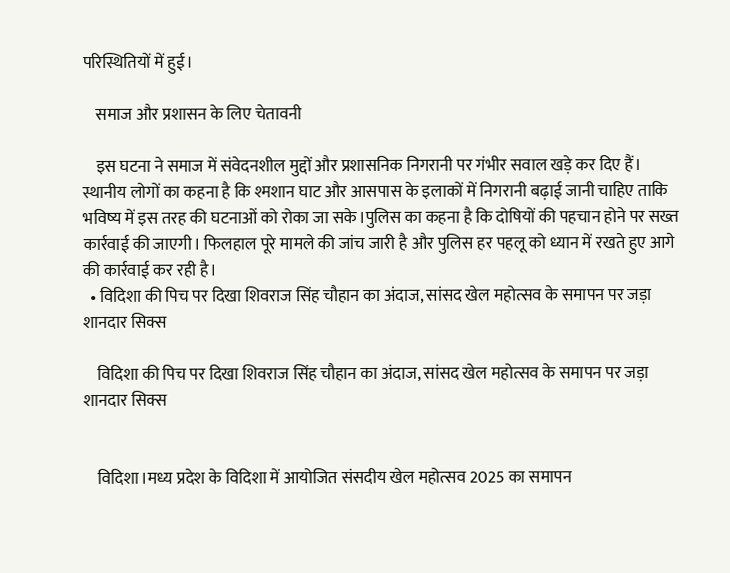परिस्थितियों में हुई।

    समाज और प्रशासन के लिए चेतावनी

    इस घटना ने समाज में संवेदनशील मुद्दों और प्रशासनिक निगरानी पर गंभीर सवाल खड़े कर दिए हैं। स्थानीय लोगों का कहना है कि श्मशान घाट और आसपास के इलाकों में निगरानी बढ़ाई जानी चाहिए ताकि भविष्य में इस तरह की घटनाओं को रोका जा सके।पुलिस का कहना है कि दोषियों की पहचान होने पर सख्त कार्रवाई की जाएगी। फिलहाल पूरे मामले की जांच जारी है और पुलिस हर पहलू को ध्यान में रखते हुए आगे की कार्रवाई कर रही है।
  • विदिशा की पिच पर दिखा शिवराज सिंह चौहान का अंदाज, सांसद खेल महोत्सव के समापन पर जड़ा शानदार सिक्स

    विदिशा की पिच पर दिखा शिवराज सिंह चौहान का अंदाज, सांसद खेल महोत्सव के समापन पर जड़ा शानदार सिक्स


    विदिशा।मध्य प्रदेश के विदिशा में आयोजित संसदीय खेल महोत्सव 2025 का समापन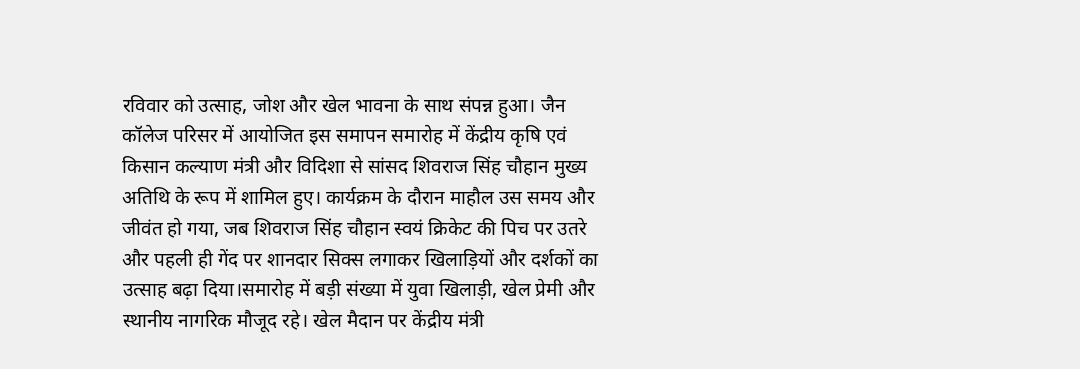रविवार को उत्साह, जोश और खेल भावना के साथ संपन्न हुआ। जैन कॉलेज परिसर में आयोजित इस समापन समारोह में केंद्रीय कृषि एवं किसान कल्याण मंत्री और विदिशा से सांसद शिवराज सिंह चौहान मुख्य अतिथि के रूप में शामिल हुए। कार्यक्रम के दौरान माहौल उस समय और जीवंत हो गया, जब शिवराज सिंह चौहान स्वयं क्रिकेट की पिच पर उतरे और पहली ही गेंद पर शानदार सिक्स लगाकर खिलाड़ियों और दर्शकों का उत्साह बढ़ा दिया।समारोह में बड़ी संख्या में युवा खिलाड़ी, खेल प्रेमी और स्थानीय नागरिक मौजूद रहे। खेल मैदान पर केंद्रीय मंत्री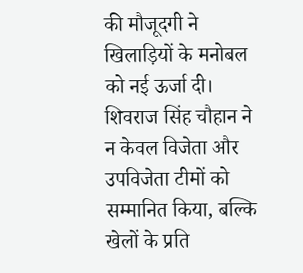की मौजूदगी ने खिलाड़ियों के मनोबल को नई ऊर्जा दी। शिवराज सिंह चौहान ने न केवल विजेता और उपविजेता टीमों को सम्मानित किया, बल्कि खेलों के प्रति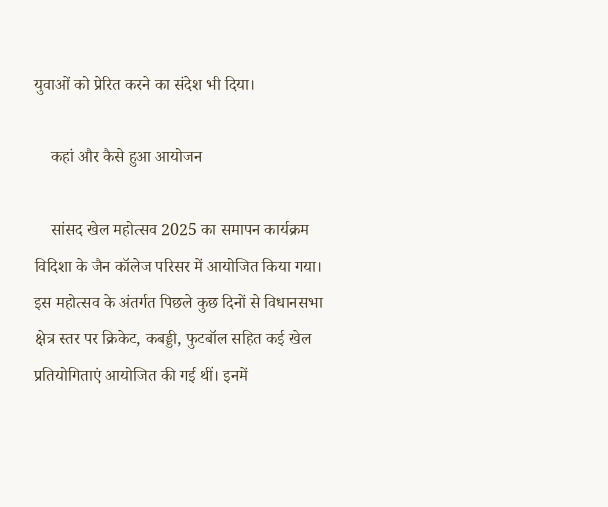युवाओं को प्रेरित करने का संदेश भी दिया।

    कहां और कैसे हुआ आयोजन

    सांसद खेल महोत्सव 2025 का समापन कार्यक्रम विदिशा के जैन कॉलेज परिसर में आयोजित किया गया। इस महोत्सव के अंतर्गत पिछले कुछ दिनों से विधानसभा क्षेत्र स्तर पर क्रिकेट, कबड्डी, फुटबॉल सहित कई खेल प्रतियोगिताएं आयोजित की गई थीं। इनमें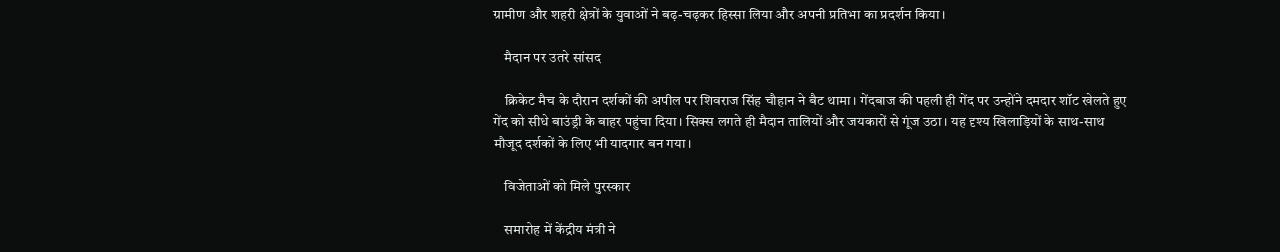ग्रामीण और शहरी क्षेत्रों के युवाओं ने बढ़-चढ़कर हिस्सा लिया और अपनी प्रतिभा का प्रदर्शन किया।

    मैदान पर उतरे सांसद

    क्रिकेट मैच के दौरान दर्शकों की अपील पर शिवराज सिंह चौहान ने बैट थामा। गेंदबाज की पहली ही गेंद पर उन्होंने दमदार शॉट खेलते हुए गेंद को सीधे बाउंड्री के बाहर पहुंचा दिया। सिक्स लगते ही मैदान तालियों और जयकारों से गूंज उठा। यह दृश्य खिलाड़ियों के साथ-साथ मौजूद दर्शकों के लिए भी यादगार बन गया।

    विजेताओं को मिले पुरस्कार

    समारोह में केंद्रीय मंत्री ने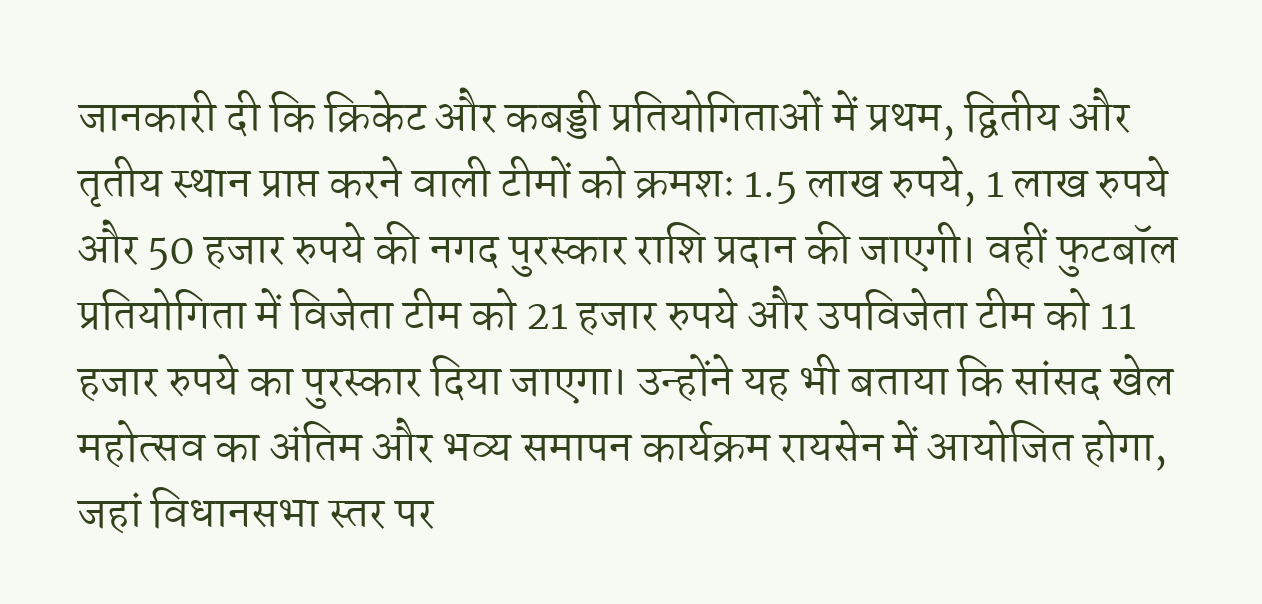जानकारी दी कि क्रिकेट और कबड्डी प्रतियोगिताओं में प्रथम, द्वितीय और तृतीय स्थान प्राप्त करने वाली टीमों को क्रमशः 1.5 लाख रुपये, 1 लाख रुपये और 50 हजार रुपये की नगद पुरस्कार राशि प्रदान की जाएगी। वहीं फुटबॉल प्रतियोगिता में विजेता टीम को 21 हजार रुपये और उपविजेता टीम को 11 हजार रुपये का पुरस्कार दिया जाएगा। उन्होंने यह भी बताया कि सांसद खेल महोत्सव का अंतिम और भव्य समापन कार्यक्रम रायसेन में आयोजित होगा, जहां विधानसभा स्तर पर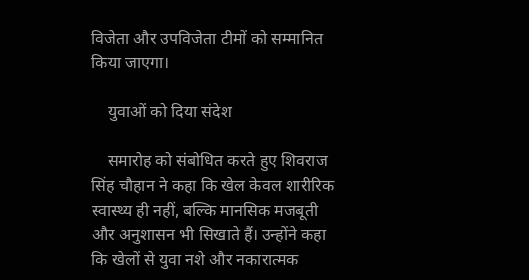विजेता और उपविजेता टीमों को सम्मानित किया जाएगा।

    युवाओं को दिया संदेश

    समारोह को संबोधित करते हुए शिवराज सिंह चौहान ने कहा कि खेल केवल शारीरिक स्वास्थ्य ही नहीं, बल्कि मानसिक मजबूती और अनुशासन भी सिखाते हैं। उन्होंने कहा कि खेलों से युवा नशे और नकारात्मक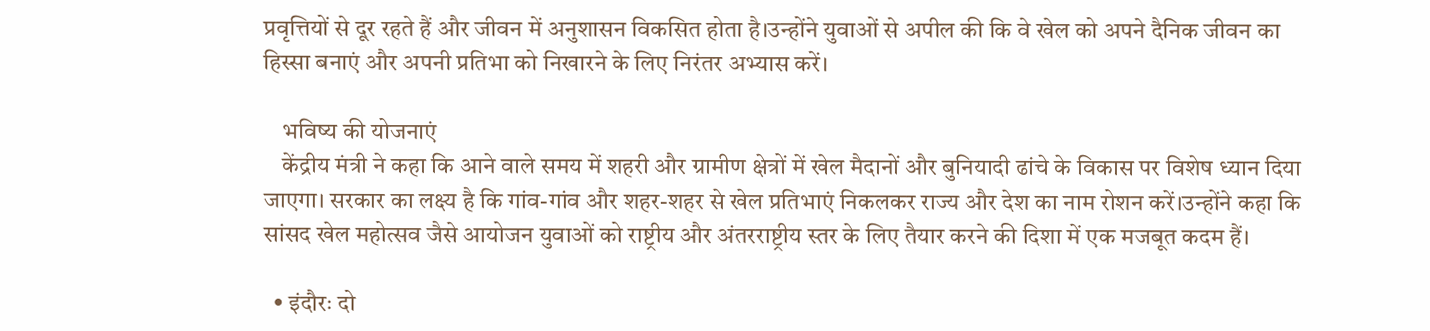प्रवृत्तियों से दूर रहते हैं और जीवन में अनुशासन विकसित होता है।उन्होंने युवाओं से अपील की कि वे खेल को अपने दैनिक जीवन का हिस्सा बनाएं और अपनी प्रतिभा को निखारने के लिए निरंतर अभ्यास करें।

    भविष्य की योजनाएं
    केंद्रीय मंत्री ने कहा कि आने वाले समय में शहरी और ग्रामीण क्षेत्रों में खेल मैदानों और बुनियादी ढांचे के विकास पर विशेष ध्यान दिया जाएगा। सरकार का लक्ष्य है कि गांव-गांव और शहर-शहर से खेल प्रतिभाएं निकलकर राज्य और देश का नाम रोशन करें।उन्होंने कहा कि सांसद खेल महोत्सव जैसे आयोजन युवाओं को राष्ट्रीय और अंतरराष्ट्रीय स्तर के लिए तैयार करने की दिशा में एक मजबूत कदम हैं।

  • इंदौरः दो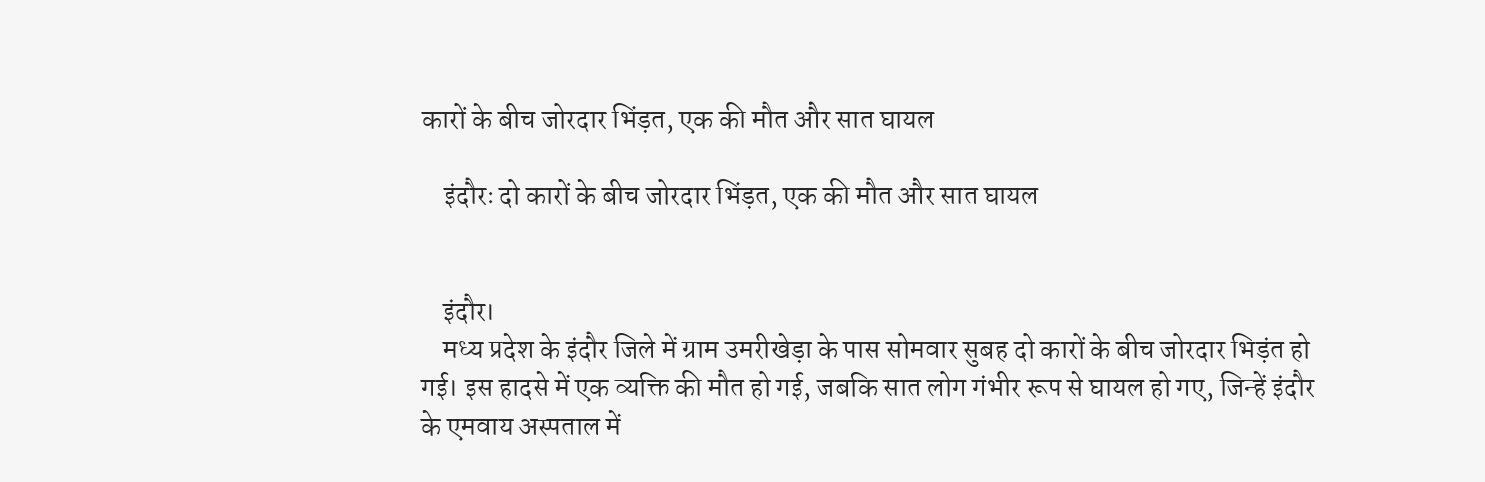कारों के बीच जोरदार भिंड़त, एक की मौत और सात घायल

    इंदौरः दो कारों के बीच जोरदार भिंड़त, एक की मौत और सात घायल


    इंदौर।
    मध्य प्रदेश के इंदौर जिले में ग्राम उमरीखेड़ा के पास सोमवार सुबह दो कारों के बीच जोरदार भिड़ंत हो गई। इस हादसे में एक व्यक्ति की मौत हो गई, जबकि सात लोग गंभीर रूप से घायल हो गए, जिन्हें इंदौर के एमवाय अस्पताल में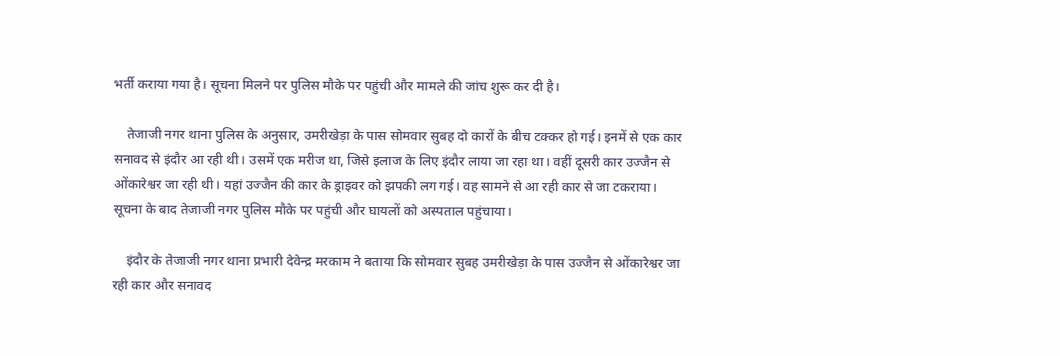भर्ती कराया गया है। सूचना मिलने पर पुलिस मौके पर पहुंची और मामले की जांच शुरू कर दी है।

    तेजाजी नगर थाना पुलिस के अनुसार, उमरीखेड़ा के पास सोमवार सुबह दो कारों के बीच टक्कर हो गई। इनमें से एक कार सनावद से इंदौर आ रही थी। उसमें एक मरीज था, जिसे इलाज के लिए इंदौर लाया जा रहा था। वहीं दूसरी कार उज्जैन से ओंकारेश्वर जा रही थी। यहां उज्जैन की कार के ड्राइवर को झपकी लग गई। वह सामने से आ रही कार से जा टकराया। सूचना के बाद तेजाजी नगर पुलिस मौके पर पहुंची और घायलों को अस्पताल पहुंचाया।

    इंदौर के तेजाजी नगर थाना प्रभारी देवेन्द्र मरकाम ने बताया कि सोमवार सुबह उमरीखेड़ा के पास उज्जैन से ओंकारेश्वर जा रही कार और सनावद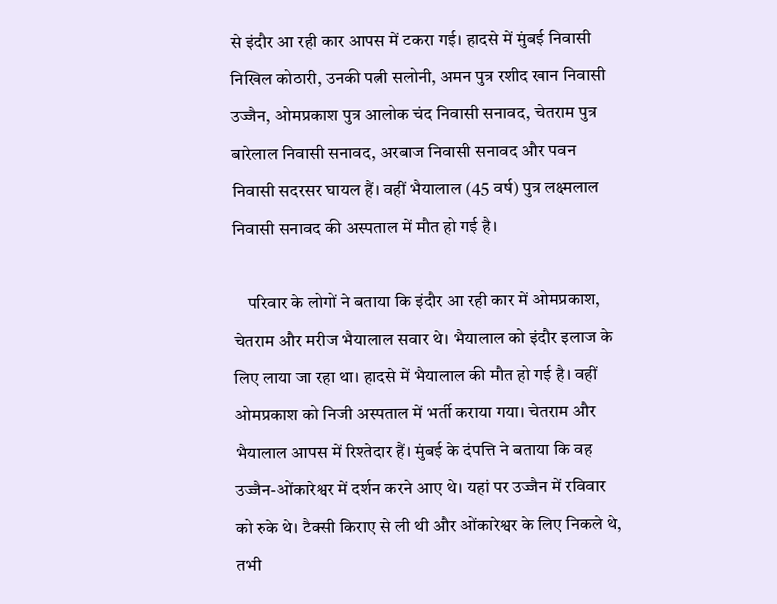से इंदौर आ रही कार आपस में टकरा गई। हादसे में मुंबई निवासी निखिल कोठारी, उनकी पत्नी सलोनी, अमन पुत्र रशीद खान निवासी उज्जैन, ओमप्रकाश पुत्र आलोक चंद निवासी सनावद, चेतराम पुत्र बारेलाल निवासी सनावद, अरबाज निवासी सनावद और पवन निवासी सदरसर घायल हैं। वहीं भैयालाल (45 वर्ष) पुत्र लक्ष्मलाल निवासी सनावद की अस्पताल में मौत हो गई है।

    परिवार के लोगों ने बताया कि इंदौर आ रही कार में ओमप्रकाश, चेतराम और मरीज भैयालाल सवार थे। भैयालाल को इंदौर इलाज के लिए लाया जा रहा था। हादसे में भैयालाल की मौत हो गई है। वहीं ओमप्रकाश को निजी अस्पताल में भर्ती कराया गया। चेतराम और भैयालाल आपस में रिश्तेदार हैं। मुंबई के दंपत्ति ने बताया कि वह उज्जैन-ओंकारेश्वर में दर्शन करने आए थे। यहां पर उज्जैन में रविवार को रुके थे। टैक्सी किराए से ली थी और ओंकारेश्वर के लिए निकले थे, तभी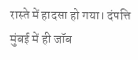रास्ते में हादसा हो गया। दंपत्ति मुंबई में ही जॉब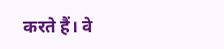करते हैं। वे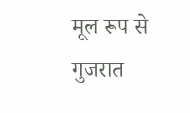मूल रूप से गुजरात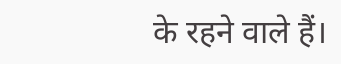के रहने वाले हैं।